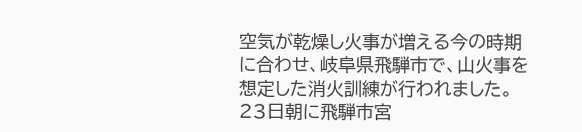空気が乾燥し火事が増える今の時期に合わせ、岐阜県飛騨市で、山火事を想定した消火訓練が行われました。
23日朝に飛騨市宮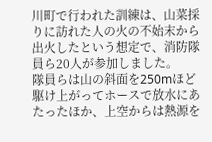川町で行われた訓練は、山菜採りに訪れた人の火の不始末から出火したという想定で、消防隊員ら20人が参加しました。
隊員らは山の斜面を250mほど駆け上がってホースで放水にあたったほか、上空からは熱源を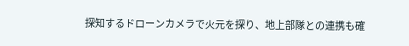探知するドローンカメラで火元を探り、地上部隊との連携も確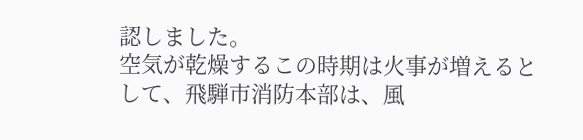認しました。
空気が乾燥するこの時期は火事が増えるとして、飛騨市消防本部は、風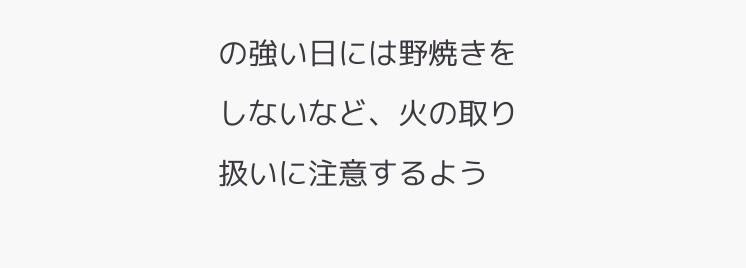の強い日には野焼きをしないなど、火の取り扱いに注意するよう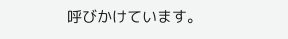呼びかけています。